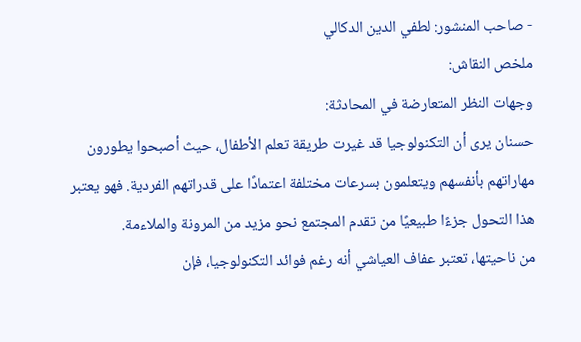- صاحب المنشور: لطفي الدين الدكالي
ملخص النقاش:
وجهات النظر المتعارضة في المحادثة:
حسنان يرى أن التكنولوجيا قد غيرت طريقة تعلم الأطفال، حيث أصبحوا يطورون مهاراتهم بأنفسهم ويتعلمون بسرعات مختلفة اعتمادًا على قدراتهم الفردية. فهو يعتبر هذا التحول جزءًا طبيعيًا من تقدم المجتمع نحو مزيد من المرونة والملاءمة.
من ناحيتها، تعتبر عفاف العياشي أنه رغم فوائد التكنولوجيا، فإن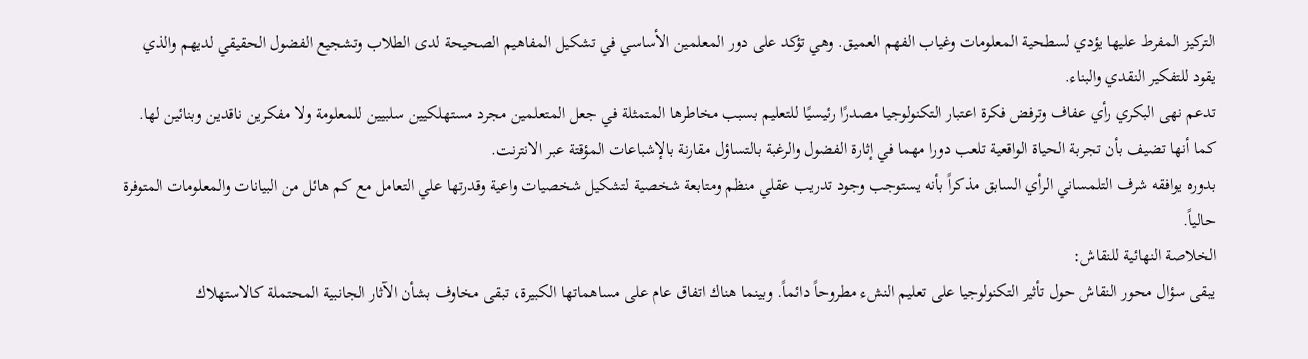التركيز المفرط عليها يؤدي لسطحية المعلومات وغياب الفهم العميق. وهي تؤكد على دور المعلمين الأساسي في تشكيل المفاهيم الصحيحة لدى الطلاب وتشجيع الفضول الحقيقي لديهم والذي يقود للتفكير النقدي والبناء.
تدعم نهى البكري رأي عفاف وترفض فكرة اعتبار التكنولوجيا مصدرًا رئيسيًا للتعليم بسبب مخاطرها المتمثلة في جعل المتعلمين مجرد مستهلكيين سلبيين للمعلومة ولا مفكرين ناقدين وبنائين لها.
كما أنها تضيف بأن تجربة الحياة الواقعية تلعب دورا مهما في إثارة الفضول والرغبة بالتساؤل مقارنة بالإشباعات المؤقتة عبر الانترنت.
بدوره يوافقه شرف التلمساني الرأي السابق مذكراً بأنه يستوجب وجود تدريب عقلي منظم ومتابعة شخصية لتشكيل شخصيات واعية وقدرتها علي التعامل مع كم هائل من البيانات والمعلومات المتوفرة حالياً.
الخلاصة النهائية للنقاش:
يبقى سؤال محور النقاش حول تأثير التكنولوجيا على تعليم النشء مطروحاً دائماً. وبينما هناك اتفاق عام على مساهماتها الكبيرة، تبقى مخاوف بشأن الآثار الجانبية المحتملة كالاستهلاك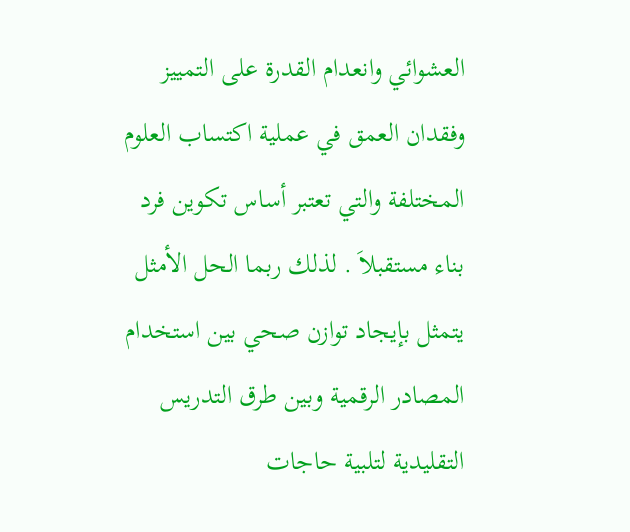العشوائي وانعدام القدرة على التمييز وفقدان العمق في عملية اكتساب العلوم المختلفة والتي تعتبر أساس تكوين فرد بناء مستقبلاَ . لذلك ربما الحل الأمثل يتمثل بإيجاد توازن صحي بين استخدام المصادر الرقمية وبين طرق التدريس التقليدية لتلبية حاجات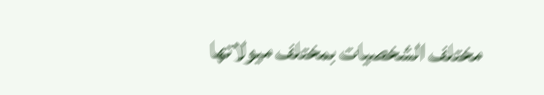مختلف الشخصيات بمختلف ميولاتها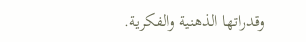وقدراتها الذهنية والفكرية.